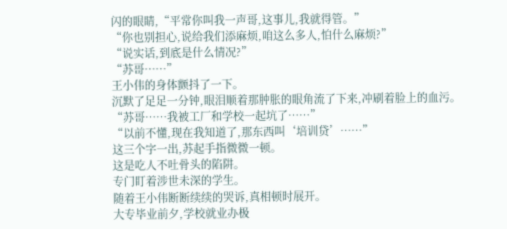闪的眼睛,“平常你叫我一声哥,这事儿,我就得管。”
“你也别担心,说给我们添麻烦,咱这么多人,怕什么麻烦?”
“说实话,到底是什么情况?”
“苏哥……”
王小伟的身体颤抖了一下。
沉默了足足一分钟,眼泪顺着那肿胀的眼角流了下来,冲刷着脸上的血污。
“苏哥……我被工厂和学校一起坑了……”
“以前不懂,现在我知道了,那东西叫‘培训贷’……”
这三个字一出,苏起手指微微一顿。
这是吃人不吐骨头的陷阱。
专门盯着涉世未深的学生。
随着王小伟断断续续的哭诉,真相顿时展开。
大专毕业前夕,学校就业办极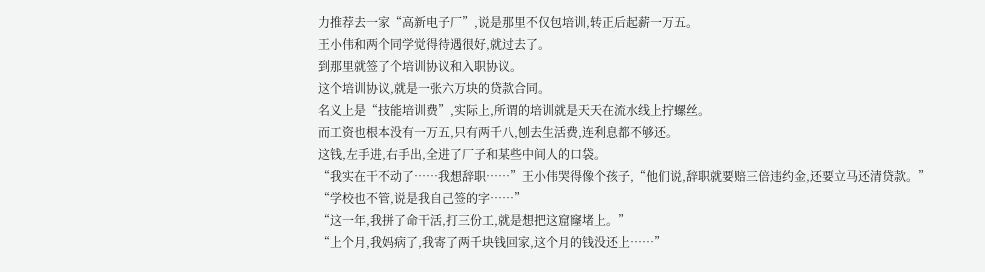力推荐去一家“高新电子厂”,说是那里不仅包培训,转正后起薪一万五。
王小伟和两个同学觉得待遇很好,就过去了。
到那里就签了个培训协议和入职协议。
这个培训协议,就是一张六万块的贷款合同。
名义上是“技能培训费”,实际上,所谓的培训就是天天在流水线上拧螺丝。
而工资也根本没有一万五,只有两千八,刨去生活费,连利息都不够还。
这钱,左手进,右手出,全进了厂子和某些中间人的口袋。
“我实在干不动了……我想辞职……”王小伟哭得像个孩子,“他们说,辞职就要赔三倍违约金,还要立马还清贷款。”
“学校也不管,说是我自己签的字……”
“这一年,我拼了命干活,打三份工,就是想把这窟窿堵上。”
“上个月,我妈病了,我寄了两千块钱回家,这个月的钱没还上……”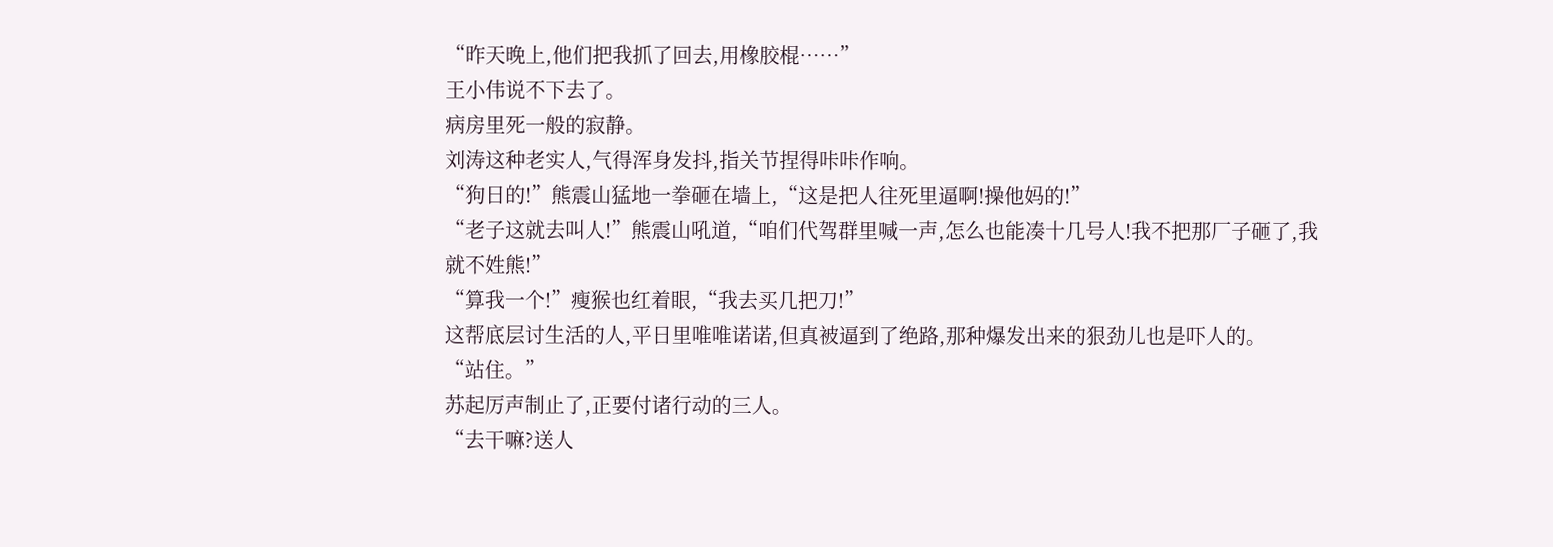“昨天晚上,他们把我抓了回去,用橡胶棍……”
王小伟说不下去了。
病房里死一般的寂静。
刘涛这种老实人,气得浑身发抖,指关节捏得咔咔作响。
“狗日的!”熊震山猛地一拳砸在墙上,“这是把人往死里逼啊!操他妈的!”
“老子这就去叫人!”熊震山吼道,“咱们代驾群里喊一声,怎么也能凑十几号人!我不把那厂子砸了,我就不姓熊!”
“算我一个!”瘦猴也红着眼,“我去买几把刀!”
这帮底层讨生活的人,平日里唯唯诺诺,但真被逼到了绝路,那种爆发出来的狠劲儿也是吓人的。
“站住。”
苏起厉声制止了,正要付诸行动的三人。
“去干嘛?送人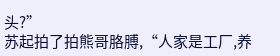头?”
苏起拍了拍熊哥胳膊,“人家是工厂,养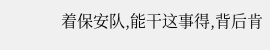着保安队,能干这事得,背后肯